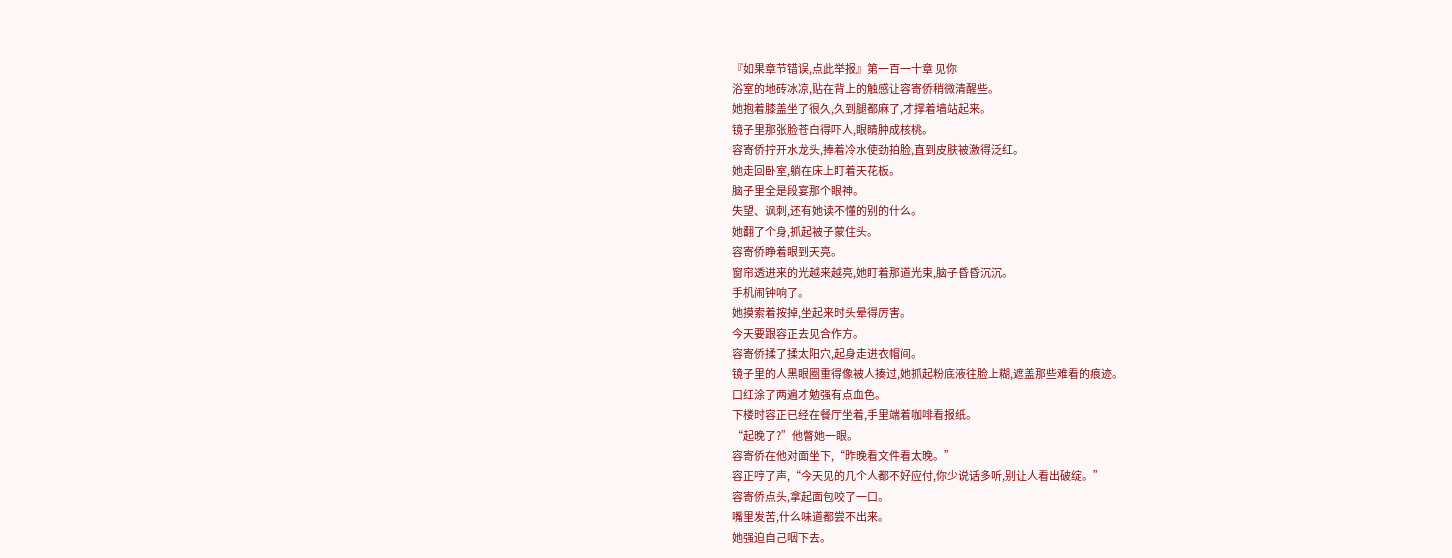『如果章节错误,点此举报』第一百一十章 见你
浴室的地砖冰凉,贴在背上的触感让容寄侨稍微清醒些。
她抱着膝盖坐了很久,久到腿都麻了,才撑着墙站起来。
镜子里那张脸苍白得吓人,眼睛肿成核桃。
容寄侨拧开水龙头,捧着冷水使劲拍脸,直到皮肤被激得泛红。
她走回卧室,躺在床上盯着天花板。
脑子里全是段宴那个眼神。
失望、讽刺,还有她读不懂的别的什么。
她翻了个身,抓起被子蒙住头。
容寄侨睁着眼到天亮。
窗帘透进来的光越来越亮,她盯着那道光束,脑子昏昏沉沉。
手机闹钟响了。
她摸索着按掉,坐起来时头晕得厉害。
今天要跟容正去见合作方。
容寄侨揉了揉太阳穴,起身走进衣帽间。
镜子里的人黑眼圈重得像被人揍过,她抓起粉底液往脸上糊,遮盖那些难看的痕迹。
口红涂了两遍才勉强有点血色。
下楼时容正已经在餐厅坐着,手里端着咖啡看报纸。
“起晚了?”他瞥她一眼。
容寄侨在他对面坐下,“昨晚看文件看太晚。”
容正哼了声,“今天见的几个人都不好应付,你少说话多听,别让人看出破绽。”
容寄侨点头,拿起面包咬了一口。
嘴里发苦,什么味道都尝不出来。
她强迫自己咽下去。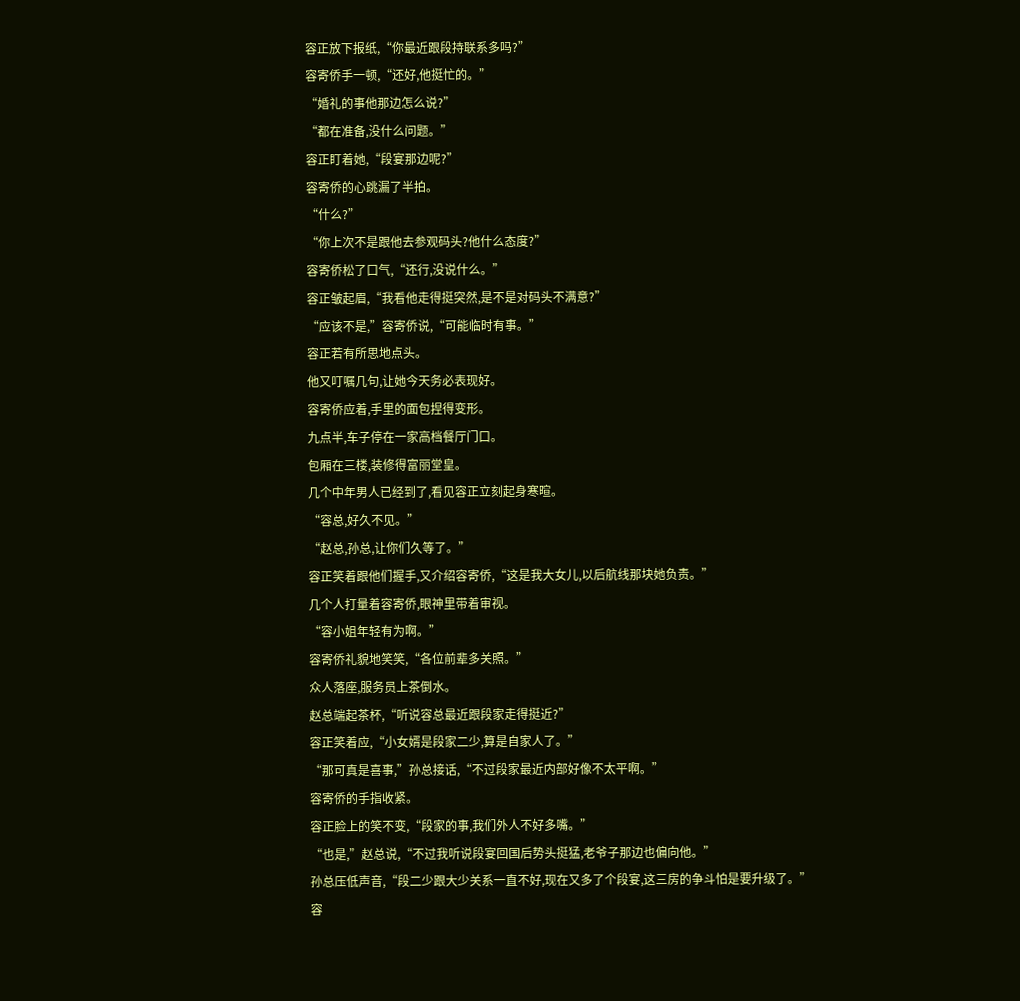容正放下报纸,“你最近跟段持联系多吗?”
容寄侨手一顿,“还好,他挺忙的。”
“婚礼的事他那边怎么说?”
“都在准备,没什么问题。”
容正盯着她,“段宴那边呢?”
容寄侨的心跳漏了半拍。
“什么?”
“你上次不是跟他去参观码头?他什么态度?”
容寄侨松了口气,“还行,没说什么。”
容正皱起眉,“我看他走得挺突然,是不是对码头不满意?”
“应该不是,”容寄侨说,“可能临时有事。”
容正若有所思地点头。
他又叮嘱几句,让她今天务必表现好。
容寄侨应着,手里的面包捏得变形。
九点半,车子停在一家高档餐厅门口。
包厢在三楼,装修得富丽堂皇。
几个中年男人已经到了,看见容正立刻起身寒暄。
“容总,好久不见。”
“赵总,孙总,让你们久等了。”
容正笑着跟他们握手,又介绍容寄侨,“这是我大女儿,以后航线那块她负责。”
几个人打量着容寄侨,眼神里带着审视。
“容小姐年轻有为啊。”
容寄侨礼貌地笑笑,“各位前辈多关照。”
众人落座,服务员上茶倒水。
赵总端起茶杯,“听说容总最近跟段家走得挺近?”
容正笑着应,“小女婿是段家二少,算是自家人了。”
“那可真是喜事,”孙总接话,“不过段家最近内部好像不太平啊。”
容寄侨的手指收紧。
容正脸上的笑不变,“段家的事,我们外人不好多嘴。”
“也是,”赵总说,“不过我听说段宴回国后势头挺猛,老爷子那边也偏向他。”
孙总压低声音,“段二少跟大少关系一直不好,现在又多了个段宴,这三房的争斗怕是要升级了。”
容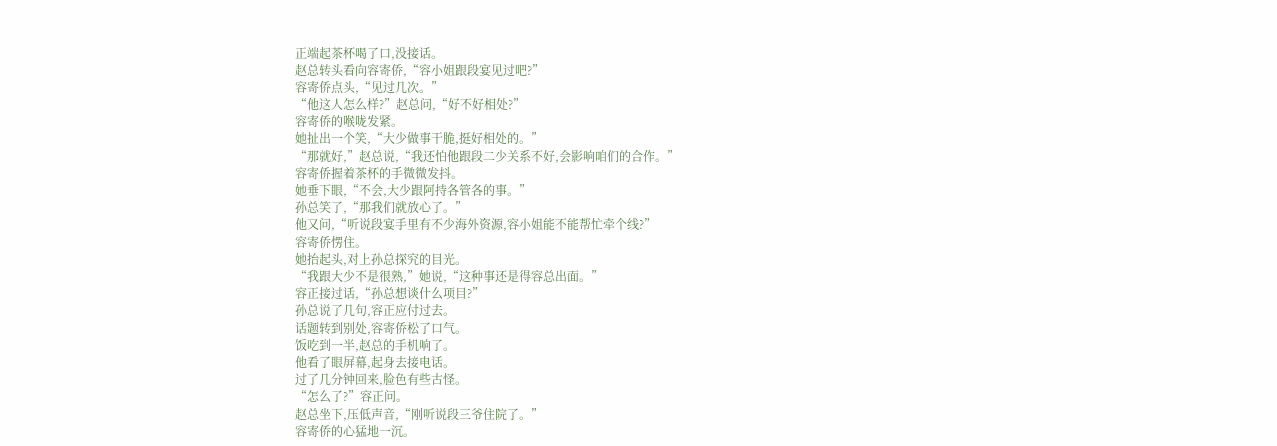正端起茶杯喝了口,没接话。
赵总转头看向容寄侨,“容小姐跟段宴见过吧?”
容寄侨点头,“见过几次。”
“他这人怎么样?”赵总问,“好不好相处?”
容寄侨的喉咙发紧。
她扯出一个笑,“大少做事干脆,挺好相处的。”
“那就好,”赵总说,“我还怕他跟段二少关系不好,会影响咱们的合作。”
容寄侨握着茶杯的手微微发抖。
她垂下眼,“不会,大少跟阿持各管各的事。”
孙总笑了,“那我们就放心了。”
他又问,“听说段宴手里有不少海外资源,容小姐能不能帮忙牵个线?”
容寄侨愣住。
她抬起头,对上孙总探究的目光。
“我跟大少不是很熟,”她说,“这种事还是得容总出面。”
容正接过话,“孙总想谈什么项目?”
孙总说了几句,容正应付过去。
话题转到别处,容寄侨松了口气。
饭吃到一半,赵总的手机响了。
他看了眼屏幕,起身去接电话。
过了几分钟回来,脸色有些古怪。
“怎么了?”容正问。
赵总坐下,压低声音,“刚听说段三爷住院了。”
容寄侨的心猛地一沉。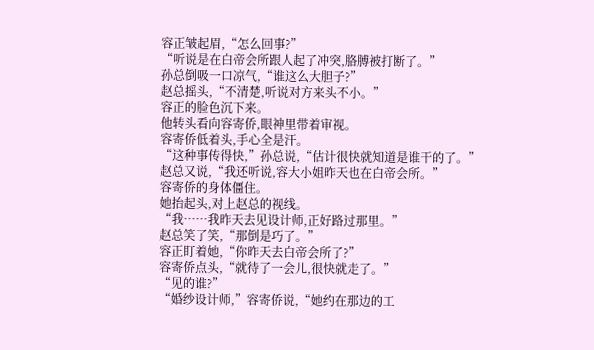容正皱起眉,“怎么回事?”
“听说是在白帝会所跟人起了冲突,胳膊被打断了。”
孙总倒吸一口凉气,“谁这么大胆子?”
赵总摇头,“不清楚,听说对方来头不小。”
容正的脸色沉下来。
他转头看向容寄侨,眼神里带着审视。
容寄侨低着头,手心全是汗。
“这种事传得快,”孙总说,“估计很快就知道是谁干的了。”
赵总又说,“我还听说,容大小姐昨天也在白帝会所。”
容寄侨的身体僵住。
她抬起头,对上赵总的视线。
“我……我昨天去见设计师,正好路过那里。”
赵总笑了笑,“那倒是巧了。”
容正盯着她,“你昨天去白帝会所了?”
容寄侨点头,“就待了一会儿,很快就走了。”
“见的谁?”
“婚纱设计师,”容寄侨说,“她约在那边的工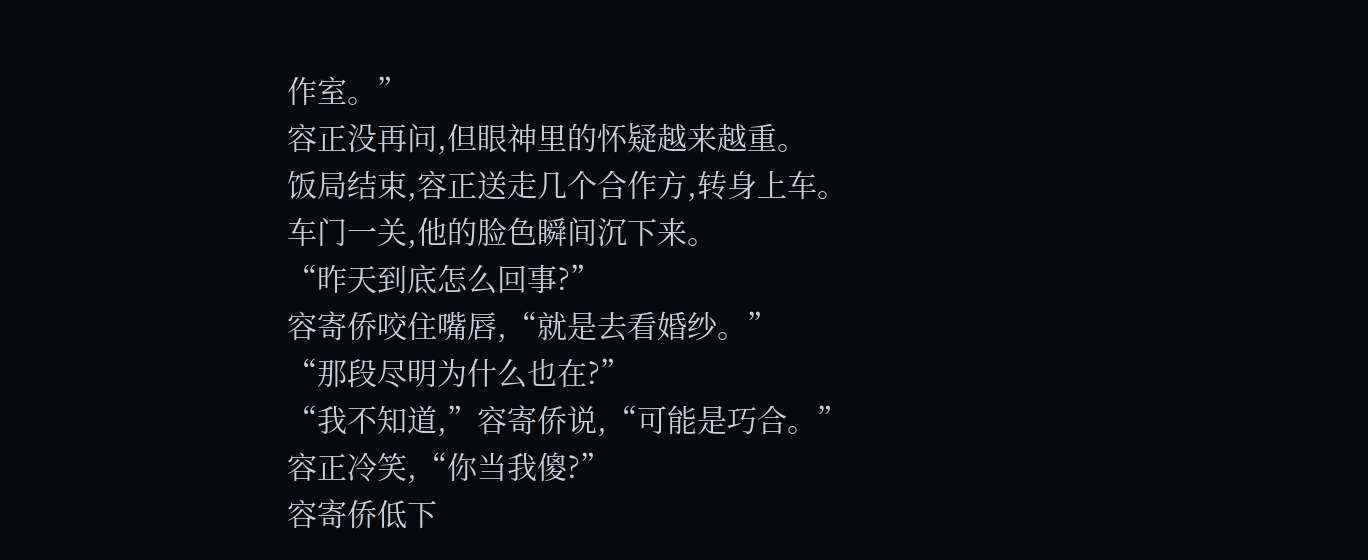作室。”
容正没再问,但眼神里的怀疑越来越重。
饭局结束,容正送走几个合作方,转身上车。
车门一关,他的脸色瞬间沉下来。
“昨天到底怎么回事?”
容寄侨咬住嘴唇,“就是去看婚纱。”
“那段尽明为什么也在?”
“我不知道,”容寄侨说,“可能是巧合。”
容正冷笑,“你当我傻?”
容寄侨低下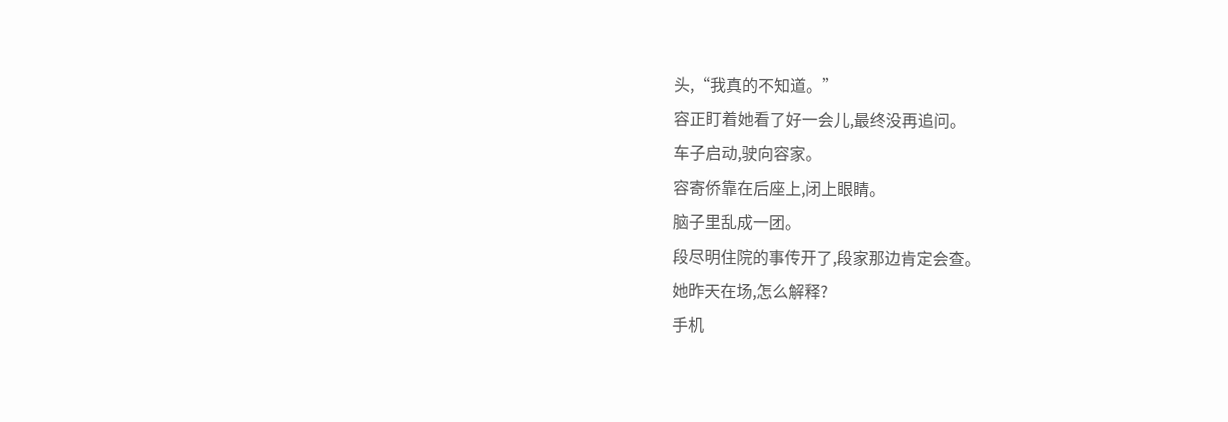头,“我真的不知道。”
容正盯着她看了好一会儿,最终没再追问。
车子启动,驶向容家。
容寄侨靠在后座上,闭上眼睛。
脑子里乱成一团。
段尽明住院的事传开了,段家那边肯定会查。
她昨天在场,怎么解释?
手机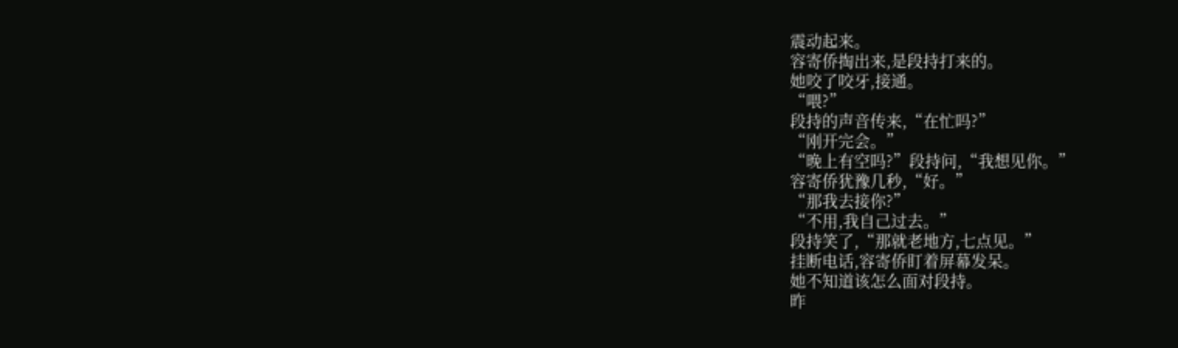震动起来。
容寄侨掏出来,是段持打来的。
她咬了咬牙,接通。
“喂?”
段持的声音传来,“在忙吗?”
“刚开完会。”
“晚上有空吗?”段持问,“我想见你。”
容寄侨犹豫几秒,“好。”
“那我去接你?”
“不用,我自己过去。”
段持笑了,“那就老地方,七点见。”
挂断电话,容寄侨盯着屏幕发呆。
她不知道该怎么面对段持。
昨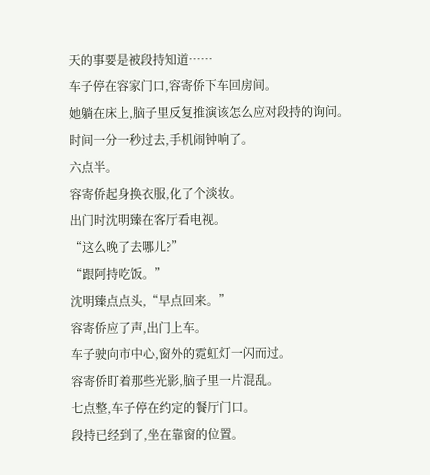天的事要是被段持知道……
车子停在容家门口,容寄侨下车回房间。
她躺在床上,脑子里反复推演该怎么应对段持的询问。
时间一分一秒过去,手机闹钟响了。
六点半。
容寄侨起身换衣服,化了个淡妆。
出门时沈明臻在客厅看电视。
“这么晚了去哪儿?”
“跟阿持吃饭。”
沈明臻点点头,“早点回来。”
容寄侨应了声,出门上车。
车子驶向市中心,窗外的霓虹灯一闪而过。
容寄侨盯着那些光影,脑子里一片混乱。
七点整,车子停在约定的餐厅门口。
段持已经到了,坐在靠窗的位置。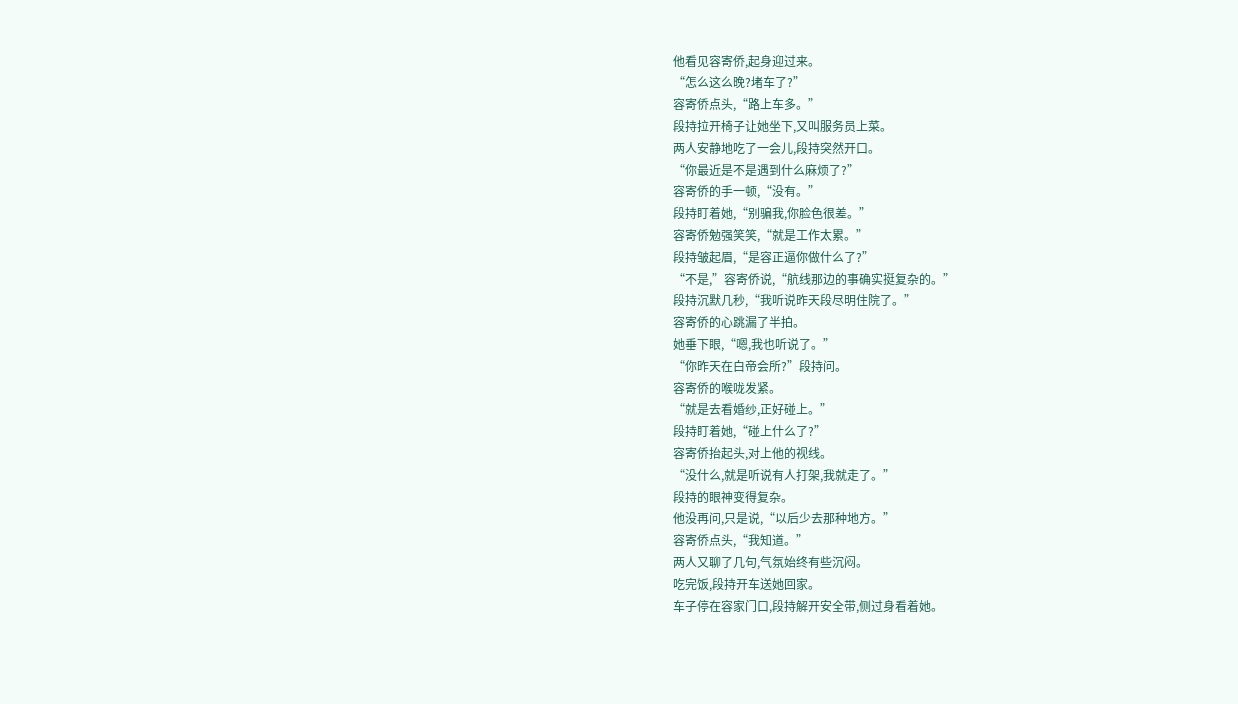他看见容寄侨,起身迎过来。
“怎么这么晚?堵车了?”
容寄侨点头,“路上车多。”
段持拉开椅子让她坐下,又叫服务员上菜。
两人安静地吃了一会儿,段持突然开口。
“你最近是不是遇到什么麻烦了?”
容寄侨的手一顿,“没有。”
段持盯着她,“别骗我,你脸色很差。”
容寄侨勉强笑笑,“就是工作太累。”
段持皱起眉,“是容正逼你做什么了?”
“不是,”容寄侨说,“航线那边的事确实挺复杂的。”
段持沉默几秒,“我听说昨天段尽明住院了。”
容寄侨的心跳漏了半拍。
她垂下眼,“嗯,我也听说了。”
“你昨天在白帝会所?”段持问。
容寄侨的喉咙发紧。
“就是去看婚纱,正好碰上。”
段持盯着她,“碰上什么了?”
容寄侨抬起头,对上他的视线。
“没什么,就是听说有人打架,我就走了。”
段持的眼神变得复杂。
他没再问,只是说,“以后少去那种地方。”
容寄侨点头,“我知道。”
两人又聊了几句,气氛始终有些沉闷。
吃完饭,段持开车送她回家。
车子停在容家门口,段持解开安全带,侧过身看着她。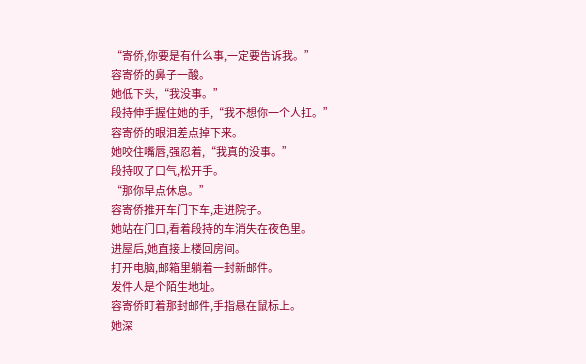“寄侨,你要是有什么事,一定要告诉我。”
容寄侨的鼻子一酸。
她低下头,“我没事。”
段持伸手握住她的手,“我不想你一个人扛。”
容寄侨的眼泪差点掉下来。
她咬住嘴唇,强忍着,“我真的没事。”
段持叹了口气,松开手。
“那你早点休息。”
容寄侨推开车门下车,走进院子。
她站在门口,看着段持的车消失在夜色里。
进屋后,她直接上楼回房间。
打开电脑,邮箱里躺着一封新邮件。
发件人是个陌生地址。
容寄侨盯着那封邮件,手指悬在鼠标上。
她深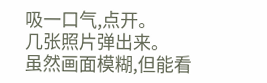吸一口气,点开。
几张照片弹出来。
虽然画面模糊,但能看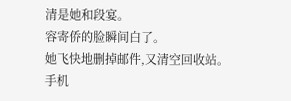清是她和段宴。
容寄侨的脸瞬间白了。
她飞快地删掉邮件,又清空回收站。
手机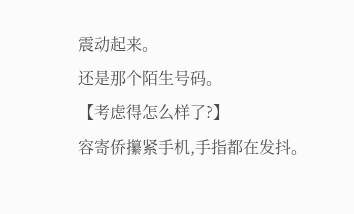震动起来。
还是那个陌生号码。
【考虑得怎么样了?】
容寄侨攥紧手机,手指都在发抖。